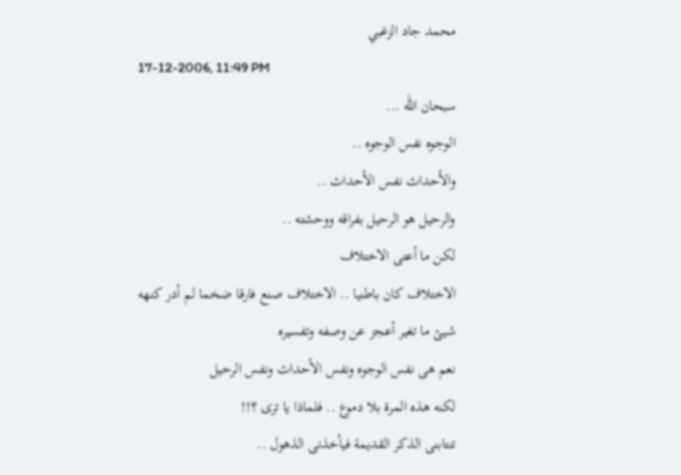محمد جاد الزغبي
17-12-2006, 11:49 PM
سبحان الله ...
الوجوه نفس الوجوه ..
والأحداث نفس الأحداث ..
والرحيل هو الرحيل بفراقه ووحشته ..
لكن ما أعتى الاختلاف
الاختلاف كان باطنيا .. الاختلاف صنع فارقا ضخما لم أدر كنهه
شيئ ما تغير أعجز عن وصفه وتفسيره
نعم هى نفس الوجوه ونفس الأحداث ونفس الرحيل
لكنه هذه المرة بلا دموع .. فلماذا يا ترى ؟!!
تنتابنى الذكر القديمة فيأخذنى الذهول ..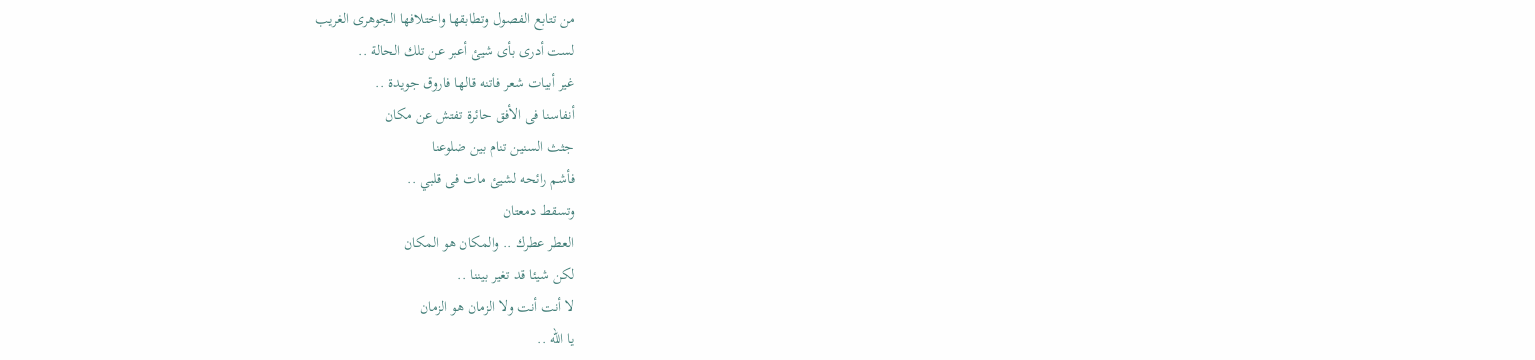من تتابع الفصول وتطابقها واختلافها الجوهرى الغريب
لست أدرى بأى شيئ أعبر عن تلك الحالة ..
غير أبيات شعر فاتنه قالها فاروق جويدة ..
أنفاسنا فى الأفق حائرة تفتش عن مكان
جثث السنين تنام بين ضلوعنا
فأشم رائحه لشيئ مات فى قلبي ..
وتسقط دمعتان
العطر عطرك .. والمكان هو المكان
لكن شيئا قد تغير بيننا ..
لا أنت أنت ولا الزمان هو الزمان
يا الله ..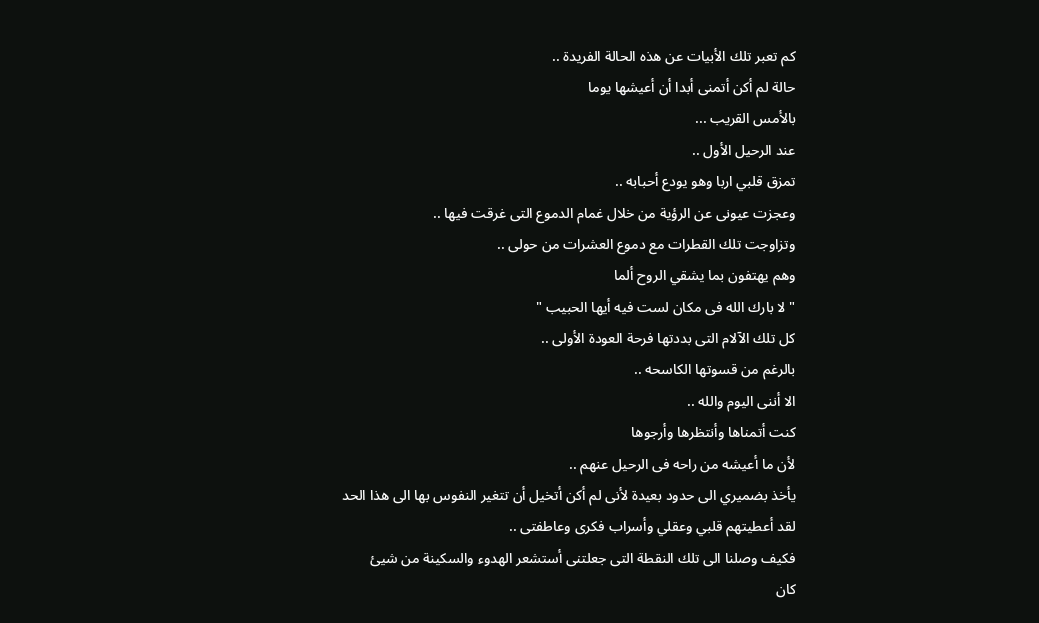كم تعبر تلك الأبيات عن هذه الحالة الفريدة ..
حالة لم أكن أتمنى أبدا أن أعيشها يوما
بالأمس القريب ...
عند الرحيل الأول ..
تمزق قلبي اربا وهو يودع أحبابه ..
وعجزت عيونى عن الرؤية من خلال غمام الدموع التى غرقت فيها ..
وتزاوجت تلك القطرات مع دموع العشرات من حولى ..
وهم يهتفون بما يشقي الروح ألما
" لا بارك الله فى مكان لست فيه أيها الحبيب "
كل تلك الآلام التى بددتها فرحة العودة الأولى ..
بالرغم من قسوتها الكاسحه ..
الا أننى اليوم والله ..
كنت أتمناها وأنتظرها وأرجوها
لأن ما أعيشه من راحه فى الرحيل عنهم ..
يأخذ بضميري الى حدود بعيدة لأنى لم أكن أتخيل أن تتغير النفوس بها الى هذا الحد
لقد أعطيتهم قلبي وعقلي وأسراب فكرى وعاطفتى ..
فكيف وصلنا الى تلك النقطة التى جعلتنى أستشعر الهدوء والسكينة من شيئ
كان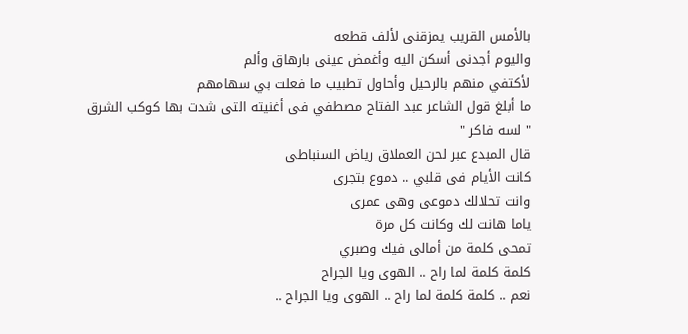بالأمس القريب يمزقنى لألف قطعه
واليوم أجدنى أسكن اليه وأغمض عينى بارهاق وألم
لأكتفي منهم بالرحيل وأحاول تطبيب ما فعلت بي سهامهم
ما أبلغ قول الشاعر عبد الفتاح مصطفي فى أغنيته التى شدت بها كوكب الشرق
" لسه فاكر "
قال المبدع عبر لحن العملاق رياض السنباطى
كانت الأيام فى قلبي .. دموع بتجرى
وانت تحلالك دموعى وهى عمرى
ياما هانت لك وكانت كل مرة
تمحى كلمة من أمالى فيك وصبري
كلمة كلمة لما راح .. الهوى ويا الجراح
نعم .. كلمة كلمة لما راح .. الهوى ويا الجراح ..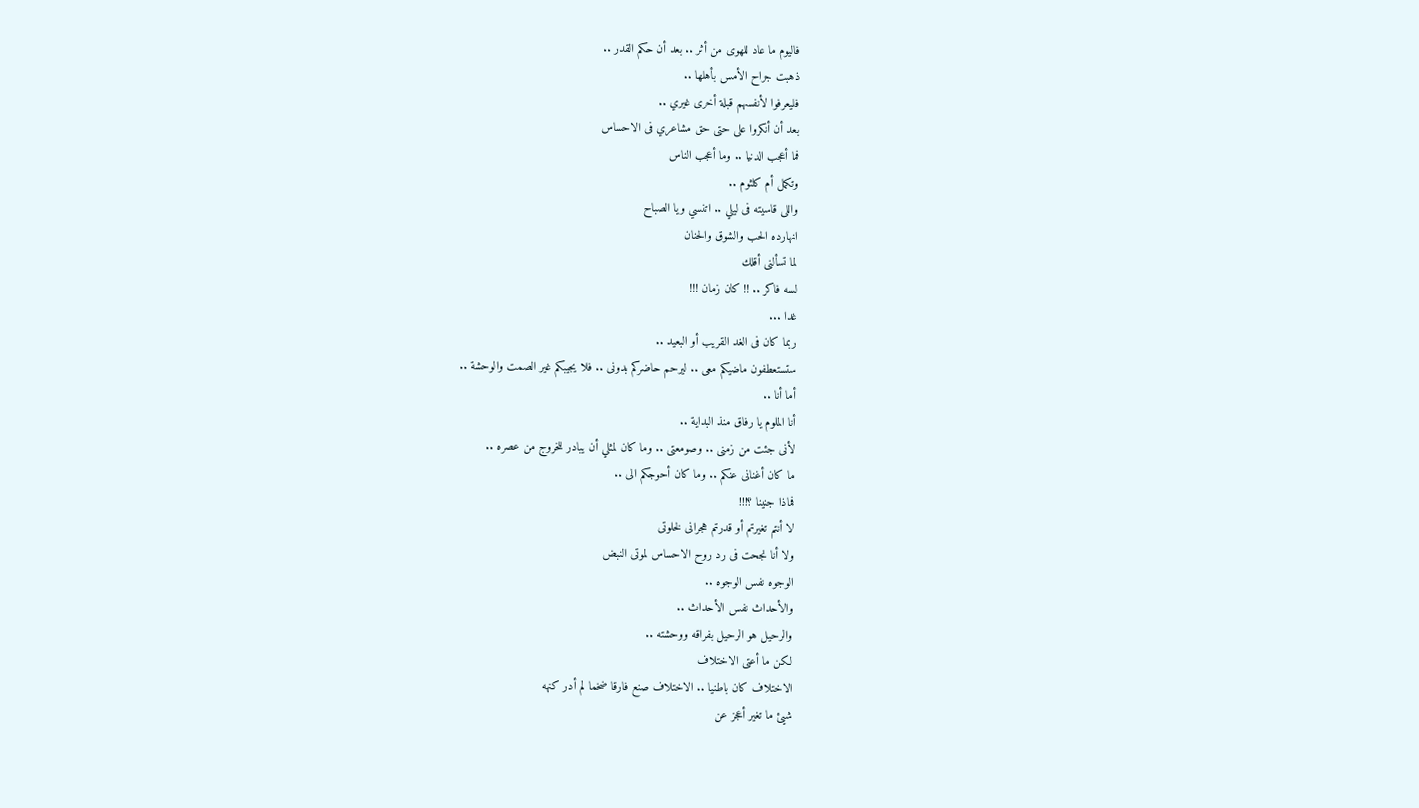فاليوم ما عاد للهوى من أثر .. بعد أن حكم القدر ..
ذهبت جراح الأمس بأهلها ..
فليعرفوا لأنفسهم قبلة أخرى غيري ..
بعد أن أنكروا على حتى حق مشاعري فى الاحساس
فما أعجب الدنيا .. وما أعجب الناس
وتكمل أم كلثوم ..
واللى قاسيته فى ليلي .. اتنسي ويا الصباح
انهارده الحب والشوق والحنان
لما تسألنى أقلك
لسه فاكر .. !! كان زمان !!!
غدا ...
ربما كان فى الغد القريب أو البعيد ..
ستستعطفون ماضيكم معى .. ليرحم حاضركم بدونى .. فلا يجيبكم غير الصمت والوحشة ..
أما أنا ..
أنا الملوم يا رفاق منذ البداية ..
لأنى جئت من زمنى .. وصومعتى .. وما كان لمثلي أن يبادر للخروج من عصره ..
ما كان أغنانى عنكم .. وما كان أحوجكم الى ..
فماذا جنينا ؟!!!
لا أنتم تغيرتم أو قدرتم هجرانى لخلوتى
ولا أنا نجحت فى رد روح الاحساس لموتى النبض
الوجوه نفس الوجوه ..
والأحداث نفس الأحداث ..
والرحيل هو الرحيل بفراقه ووحشته ..
لكن ما أعتى الاختلاف
الاختلاف كان باطنيا .. الاختلاف صنع فارقا ضخما لم أدر كنهه
شيئ ما تغير أعجز عن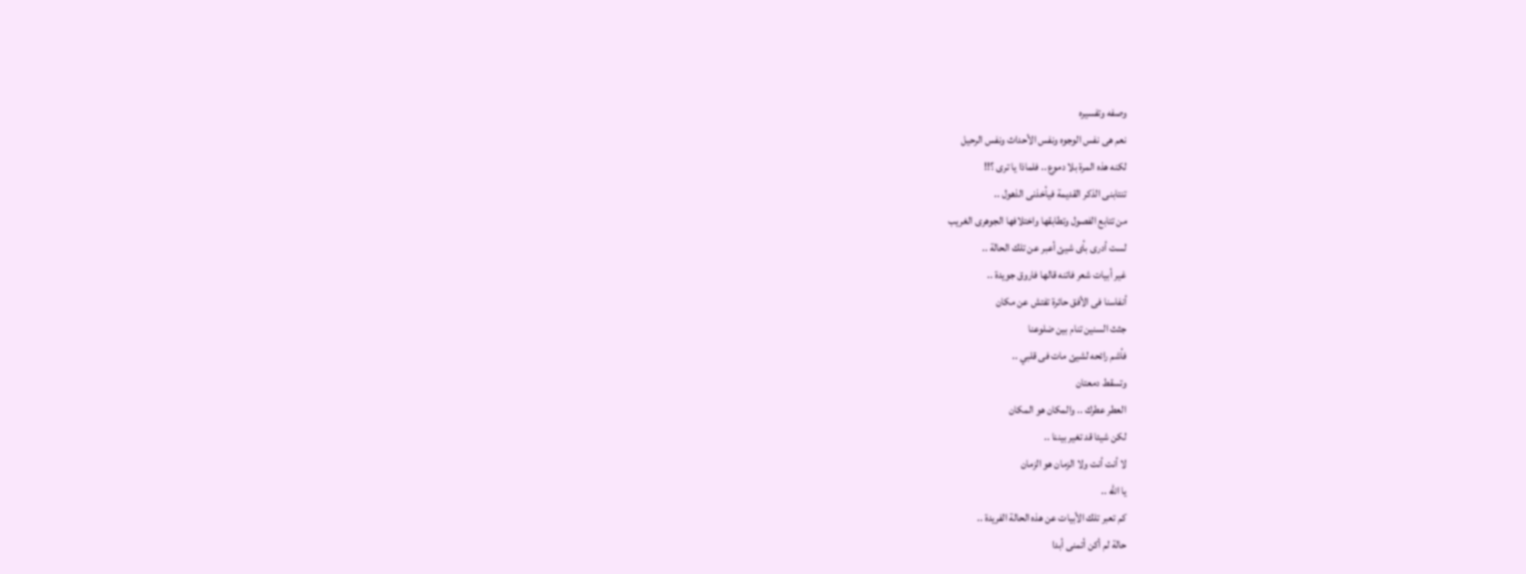وصفه وتفسيره
نعم هى نفس الوجوه ونفس الأحداث ونفس الرحيل
لكنه هذه المرة بلا دموع .. فلماذا يا ترى ؟!!
تنتابنى الذكر القديمة فيأخذنى الذهول ..
من تتابع الفصول وتطابقها واختلافها الجوهرى الغريب
لست أدرى بأى شيئ أعبر عن تلك الحالة ..
غير أبيات شعر فاتنه قالها فاروق جويدة ..
أنفاسنا فى الأفق حائرة تفتش عن مكان
جثث السنين تنام بين ضلوعنا
فأشم رائحه لشيئ مات فى قلبي ..
وتسقط دمعتان
العطر عطرك .. والمكان هو المكان
لكن شيئا قد تغير بيننا ..
لا أنت أنت ولا الزمان هو الزمان
يا الله ..
كم تعبر تلك الأبيات عن هذه الحالة الفريدة ..
حالة لم أكن أتمنى أبدا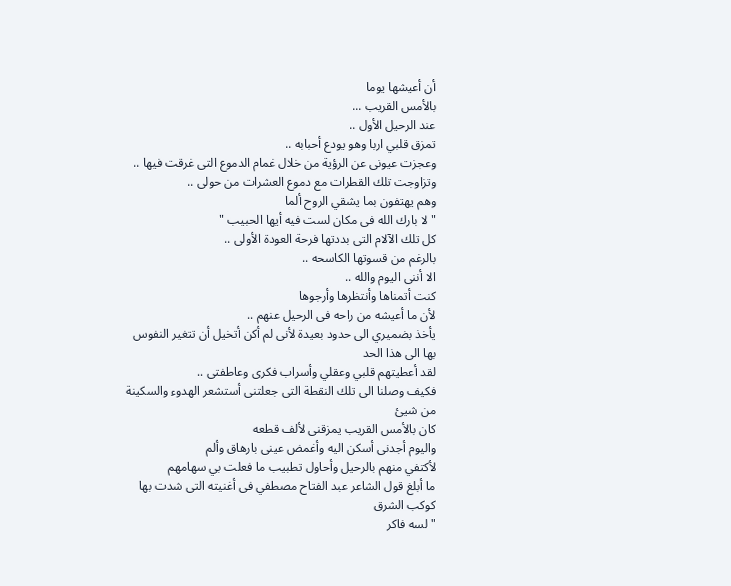أن أعيشها يوما
بالأمس القريب ...
عند الرحيل الأول ..
تمزق قلبي اربا وهو يودع أحبابه ..
وعجزت عيونى عن الرؤية من خلال غمام الدموع التى غرقت فيها ..
وتزاوجت تلك القطرات مع دموع العشرات من حولى ..
وهم يهتفون بما يشقي الروح ألما
" لا بارك الله فى مكان لست فيه أيها الحبيب "
كل تلك الآلام التى بددتها فرحة العودة الأولى ..
بالرغم من قسوتها الكاسحه ..
الا أننى اليوم والله ..
كنت أتمناها وأنتظرها وأرجوها
لأن ما أعيشه من راحه فى الرحيل عنهم ..
يأخذ بضميري الى حدود بعيدة لأنى لم أكن أتخيل أن تتغير النفوس بها الى هذا الحد
لقد أعطيتهم قلبي وعقلي وأسراب فكرى وعاطفتى ..
فكيف وصلنا الى تلك النقطة التى جعلتنى أستشعر الهدوء والسكينة من شيئ
كان بالأمس القريب يمزقنى لألف قطعه
واليوم أجدنى أسكن اليه وأغمض عينى بارهاق وألم
لأكتفي منهم بالرحيل وأحاول تطبيب ما فعلت بي سهامهم
ما أبلغ قول الشاعر عبد الفتاح مصطفي فى أغنيته التى شدت بها كوكب الشرق
" لسه فاكر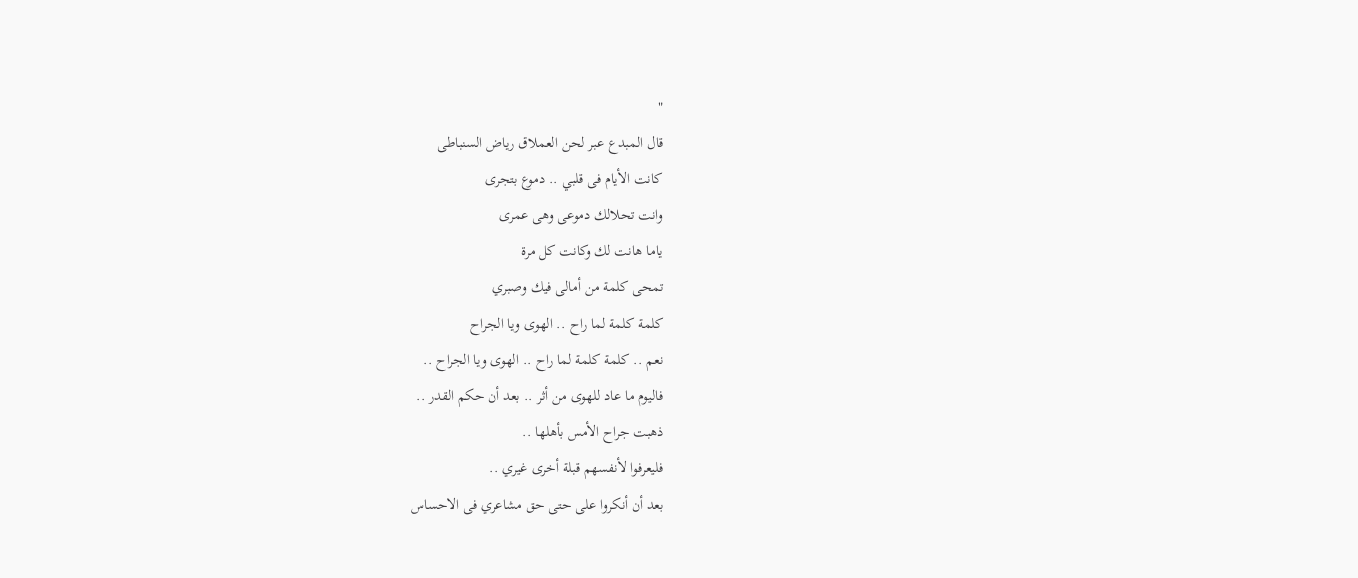"
قال المبدع عبر لحن العملاق رياض السنباطى
كانت الأيام فى قلبي .. دموع بتجرى
وانت تحلالك دموعى وهى عمرى
ياما هانت لك وكانت كل مرة
تمحى كلمة من أمالى فيك وصبري
كلمة كلمة لما راح .. الهوى ويا الجراح
نعم .. كلمة كلمة لما راح .. الهوى ويا الجراح ..
فاليوم ما عاد للهوى من أثر .. بعد أن حكم القدر ..
ذهبت جراح الأمس بأهلها ..
فليعرفوا لأنفسهم قبلة أخرى غيري ..
بعد أن أنكروا على حتى حق مشاعري فى الاحساس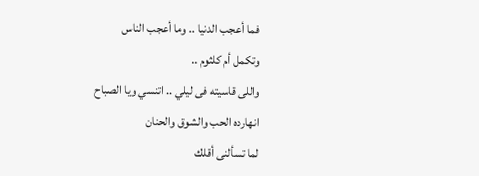فما أعجب الدنيا .. وما أعجب الناس
وتكمل أم كلثوم ..
واللى قاسيته فى ليلي .. اتنسي ويا الصباح
انهارده الحب والشوق والحنان
لما تسألنى أقلك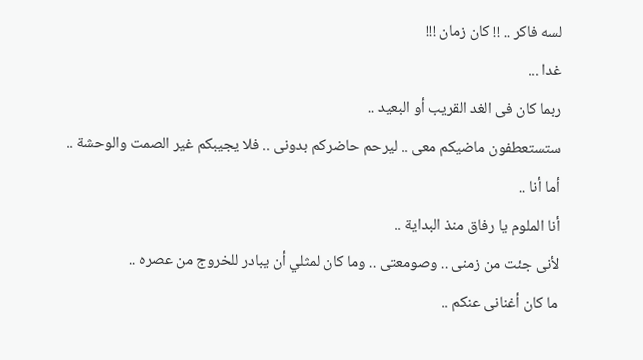لسه فاكر .. !! كان زمان !!!
غدا ...
ربما كان فى الغد القريب أو البعيد ..
ستستعطفون ماضيكم معى .. ليرحم حاضركم بدونى .. فلا يجيبكم غير الصمت والوحشة ..
أما أنا ..
أنا الملوم يا رفاق منذ البداية ..
لأنى جئت من زمنى .. وصومعتى .. وما كان لمثلي أن يبادر للخروج من عصره ..
ما كان أغنانى عنكم ..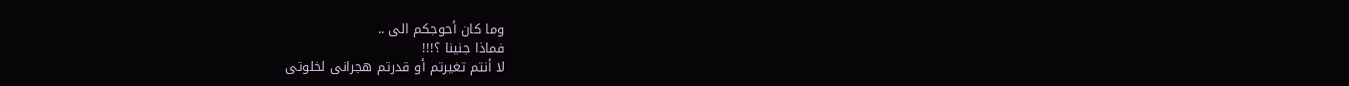وما كان أحوجكم الى ..
فماذا جنينا ؟!!!
لا أنتم تغيرتم أو قدرتم هجرانى لخلوتى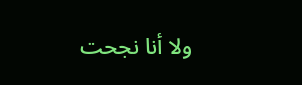ولا أنا نجحت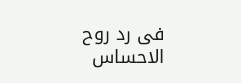فى رد روح الاحساس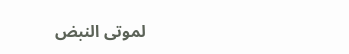لموتى النبض